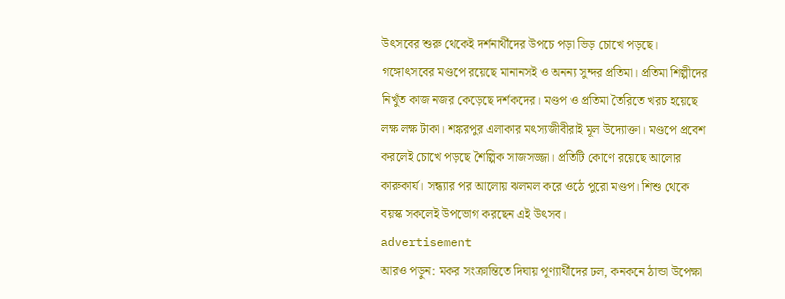উৎসবের শুরু থেকেই দর্শনার্থীদের উপচে পড়া ভিড় চোখে পড়ছে।
গঙ্গোৎসবের মণ্ডপে রয়েছে মানানসই ও অনন্য সুন্দর প্রতিমা। প্রতিমা শিল্পীদের নিখুঁত কাজ নজর কেড়েছে দর্শকদের। মণ্ডপ ও প্রতিমা তৈরিতে খরচ হয়েছে লক্ষ লক্ষ টাকা। শঙ্করপুর এলাকার মৎস্যজীবীরাই মূল উদ্যোক্তা। মণ্ডপে প্রবেশ করলেই চোখে পড়ছে শৈল্পিক সাজসজ্জা। প্রতিটি কোণে রয়েছে আলোর কারুকার্য। সন্ধ্যার পর আলোয় ঝলমল করে ওঠে পুরো মণ্ডপ। শিশু থেকে বয়স্ক সকলেই উপভোগ করছেন এই উৎসব।
advertisement
আরও পড়ুন: মকর সংক্রান্তিতে দিঘায় পূণ্যার্থীদের ঢল, কনকনে ঠান্ডা উপেক্ষা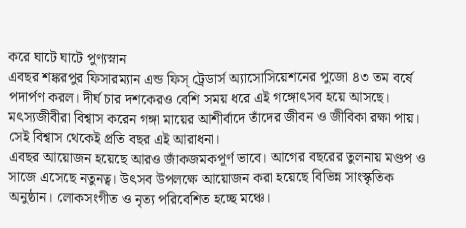করে ঘাটে ঘাটে পুণ্যস্নান
এবছর শঙ্করপুর ফিসারম্যান এন্ড ফিস্ ট্রেডার্স অ্যাসোসিয়েশনের পুজো ৪৩ তম বর্ষে পদার্পণ করল। দীর্ঘ চার দশকেরও বেশি সময় ধরে এই গঙ্গোৎসব হয়ে আসছে। মৎস্যজীবীরা বিশ্বাস করেন গঙ্গা মায়ের আশীর্বাদে তাঁদের জীবন ও জীবিকা রক্ষা পায়। সেই বিশ্বাস থেকেই প্রতি বছর এই আরাধনা।
এবছর আয়োজন হয়েছে আরও জাঁকজমকপূর্ণ ভাবে। আগের বছরের তুলনায় মণ্ডপ ও সাজে এসেছে নতুনত্ব। উৎসব উপলক্ষে আয়োজন করা হয়েছে বিভিন্ন সাংস্কৃতিক অনুষ্ঠান। লোকসংগীত ও নৃত্য পরিবেশিত হচ্ছে মঞ্চে।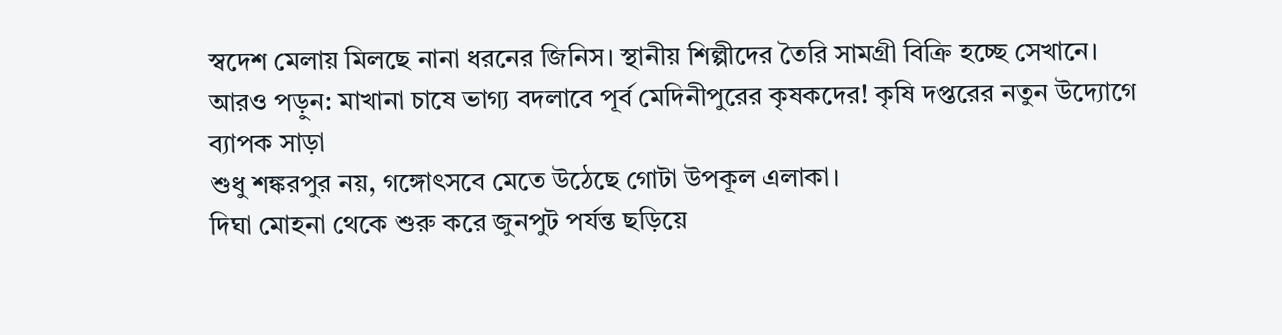স্বদেশ মেলায় মিলছে নানা ধরনের জিনিস। স্থানীয় শিল্পীদের তৈরি সামগ্রী বিক্রি হচ্ছে সেখানে।
আরও পড়ুন: মাখানা চাষে ভাগ্য বদলাবে পূর্ব মেদিনীপুরের কৃষকদের! কৃষি দপ্তরের নতুন উদ্যোগে ব্যাপক সাড়া
শুধু শঙ্করপুর নয়, গঙ্গোৎসবে মেতে উঠেছে গোটা উপকূল এলাকা।
দিঘা মোহনা থেকে শুরু করে জুনপুট পর্যন্ত ছড়িয়ে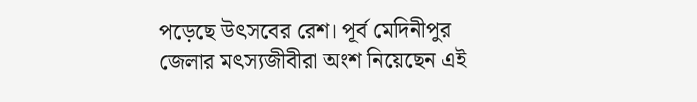পড়েছে উৎসবের রেশ। পূর্ব মেদিনীপুর জেলার মৎস্যজীবীরা অংশ নিয়েছেন এই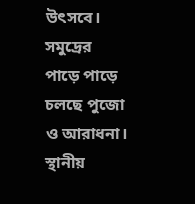উৎসবে। সমুদ্রের পাড়ে পাড়ে চলছে পুজো ও আরাধনা। স্থানীয়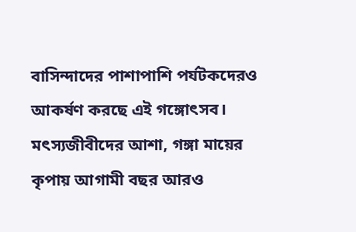বাসিন্দাদের পাশাপাশি পর্যটকদেরও আকর্ষণ করছে এই গঙ্গোৎসব। মৎস্যজীবীদের আশা, গঙ্গা মায়ের কৃপায় আগামী বছর আরও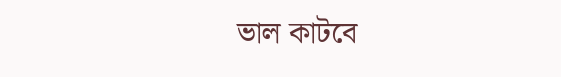ভাল কাটবে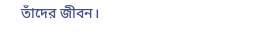তাঁদের জীবন।